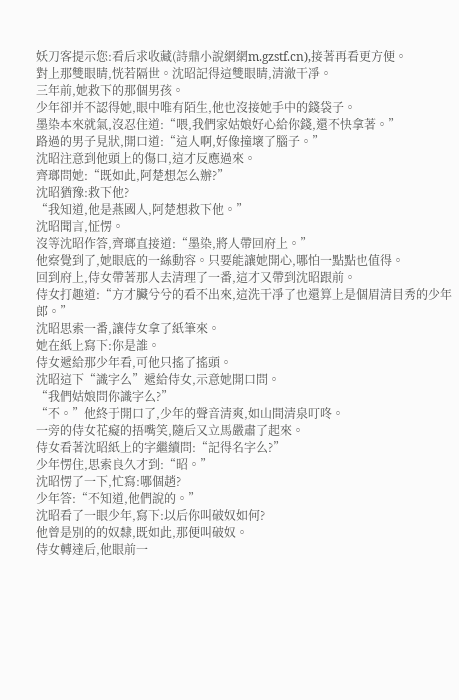妖刀客提示您:看后求收藏(詩鼎小說網網m.gzstf.cn),接著再看更方便。
對上那雙眼睛,恍若隔世。沈昭記得這雙眼睛,清澈干凈。
三年前,她救下的那個男孩。
少年卻并不認得她,眼中唯有陌生,他也沒接她手中的錢袋子。
墨染本來就氣,沒忍住道:“喂,我們家姑娘好心給你錢,還不快拿著。”
路過的男子見狀,開口道:“這人啊,好像撞壞了腦子。”
沈昭注意到他頭上的傷口,這才反應過來。
齊瑯問她:“既如此,阿楚想怎么辦?”
沈昭猶豫:救下他?
“我知道,他是燕國人,阿楚想救下他。”
沈昭聞言,怔愣。
沒等沈昭作答,齊瑯直接道:“墨染,將人帶回府上。”
他察覺到了,她眼底的一絲動容。只要能讓她開心,哪怕一點點也值得。
回到府上,侍女帶著那人去清理了一番,這才又帶到沈昭跟前。
侍女打趣道:“方才臟兮兮的看不出來,這洗干凈了也還算上是個眉清目秀的少年郎。”
沈昭思索一番,讓侍女拿了紙筆來。
她在紙上寫下:你是誰。
侍女遞給那少年看,可他只搖了搖頭。
沈昭這下“識字么”遞給侍女,示意她開口問。
“我們姑娘問你識字么?”
“不。”他終于開口了,少年的聲音清爽,如山間清泉叮咚。
一旁的侍女花癡的捂嘴笑,隨后又立馬嚴肅了起來。
侍女看著沈昭紙上的字繼續問:“記得名字么?”
少年愣住,思索良久才到:“昭。”
沈昭愣了一下,忙寫:哪個趙?
少年答:“不知道,他們說的。”
沈昭看了一眼少年,寫下:以后你叫破奴如何?
他曾是別的的奴隸,既如此,那便叫破奴。
侍女轉達后,他眼前一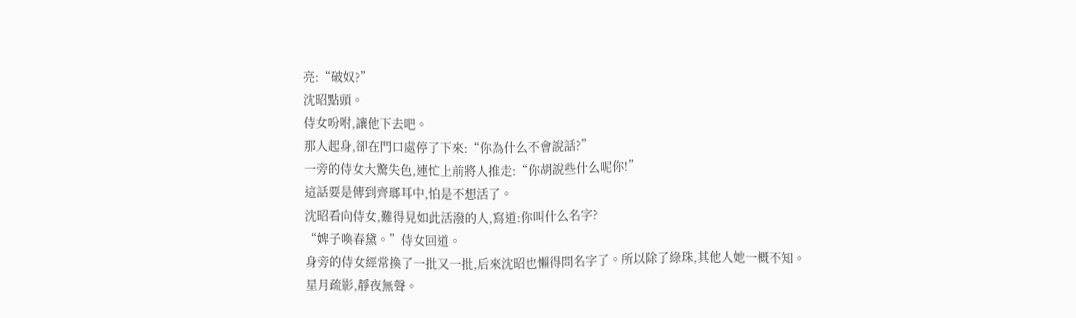亮:“破奴?”
沈昭點頭。
侍女吩咐,讓他下去吧。
那人起身,卻在門口處停了下來:“你為什么不會說話?”
一旁的侍女大驚失色,連忙上前將人推走:“你胡說些什么呢你!”
這話要是傳到齊瑯耳中,怕是不想活了。
沈昭看向侍女,難得見如此活潑的人,寫道:你叫什么名字?
“婢子喚春黛。”侍女回道。
身旁的侍女經常換了一批又一批,后來沈昭也懶得問名字了。所以除了綠珠,其他人她一概不知。
星月疏影,靜夜無聲。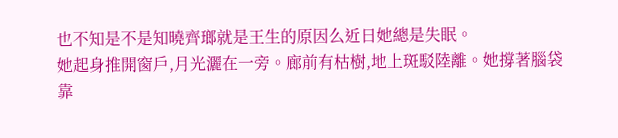也不知是不是知曉齊瑯就是王生的原因么近日她總是失眠。
她起身推開窗戶,月光灑在一旁。廊前有枯樹,地上斑駁陸離。她撐著腦袋靠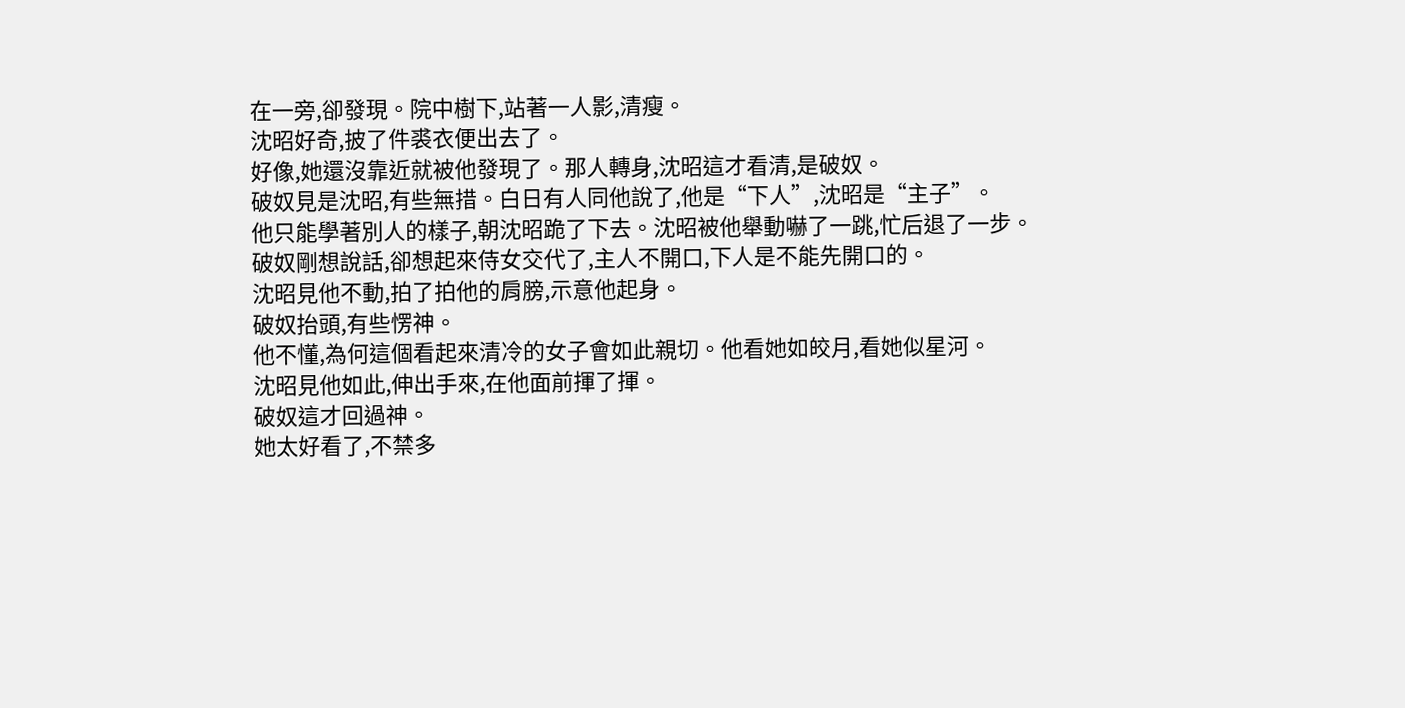在一旁,卻發現。院中樹下,站著一人影,清瘦。
沈昭好奇,披了件裘衣便出去了。
好像,她還沒靠近就被他發現了。那人轉身,沈昭這才看清,是破奴。
破奴見是沈昭,有些無措。白日有人同他說了,他是“下人”,沈昭是“主子”。
他只能學著別人的樣子,朝沈昭跪了下去。沈昭被他舉動嚇了一跳,忙后退了一步。
破奴剛想說話,卻想起來侍女交代了,主人不開口,下人是不能先開口的。
沈昭見他不動,拍了拍他的肩膀,示意他起身。
破奴抬頭,有些愣神。
他不懂,為何這個看起來清冷的女子會如此親切。他看她如皎月,看她似星河。
沈昭見他如此,伸出手來,在他面前揮了揮。
破奴這才回過神。
她太好看了,不禁多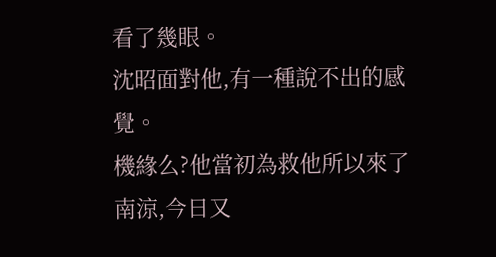看了幾眼。
沈昭面對他,有一種說不出的感覺。
機緣么?他當初為救他所以來了南涼,今日又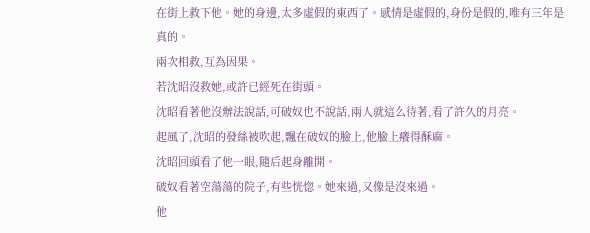在街上救下他。她的身邊,太多虛假的東西了。感情是虛假的,身份是假的,唯有三年是真的。
兩次相救,互為因果。
若沈昭沒救她,或許已經死在街頭。
沈昭看著他沒辦法說話,可破奴也不說話,兩人就這么待著,看了許久的月亮。
起風了,沈昭的發絲被吹起,飄在破奴的臉上,他臉上癢得酥麻。
沈昭回頭看了他一眼,隨后起身離開。
破奴看著空蕩蕩的院子,有些恍惚。她來過,又像是沒來過。
他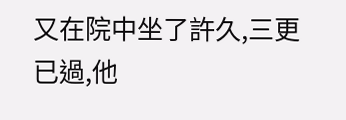又在院中坐了許久,三更已過,他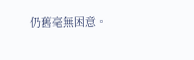仍舊毫無困意。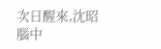次日醒來,沈昭腦中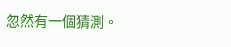忽然有一個猜測。